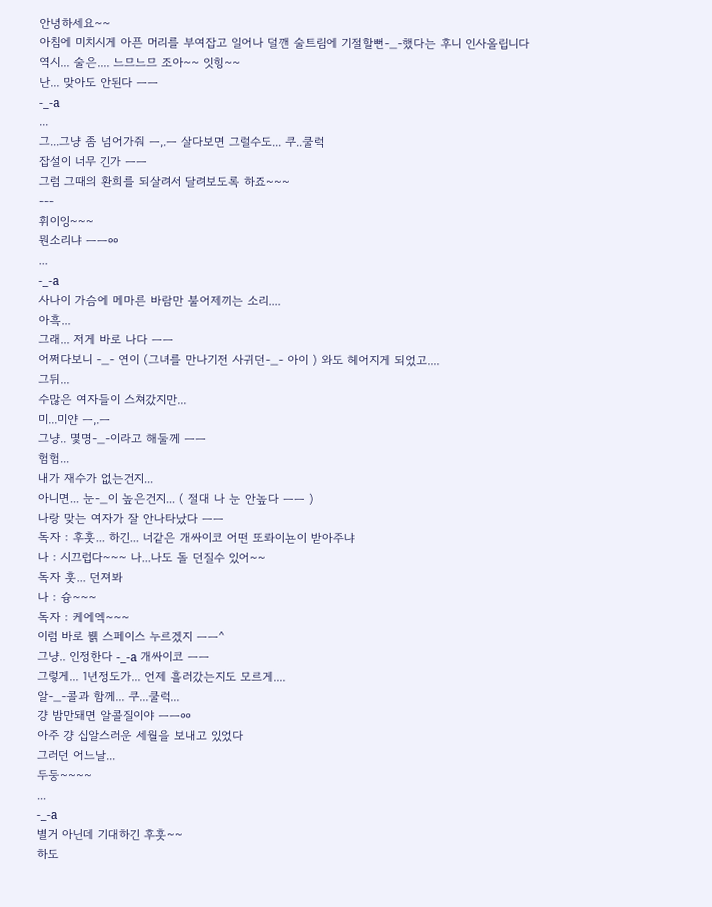안녕하세요~~
아침에 미치시게 아픈 머리를 부여잡고 일어나 덜깬 술트림에 기절할뻔-_-했다는 후니 인사올립니다
역시... 술은.... 느므느므 조아~~ 잇힝~~
난... 맞아도 안된다 ㅡㅡ
-_-a
...
그...그냥 좀 넘어가줘 ㅡ,.ㅡ 살다보면 그럴수도... 쿠..쿨럭
잡설이 너무 긴가 ㅡㅡ
그럼 그때의 환희를 되살려서 달려보도록 하죠~~~
---
휘이잉~~~
뭔소리냐 ㅡㅡㆀ
...
-_-a
사나이 가슴에 메마른 바람만 불어제끼는 소리....
아흑...
그래... 저게 바로 나다 ㅡㅡ
어쩌다보니 -_- 연이 (그녀를 만나기전 사귀던-_- 아이 ) 와도 헤어지게 되었고....
그뒤...
수많은 여자들이 스쳐갔지만...
미...미얀 ㅡ,.ㅡ
그냥.. 몇명-_-이라고 해둘께 ㅡㅡ
험험...
내가 재수가 없는건지...
아니면... 눈-_이 높은건지... ( 절대 나 눈 안높다 ㅡㅡ )
나랑 맞는 여자가 잘 안나타났다 ㅡㅡ
독자 : 후훗... 하긴... 너같은 개싸이코 어떤 또롸이뇬이 받아주냐
나 : 시끄럽다~~~ 나...나도 돌 던질수 있어~~
독자 훗... 던져봐
나 : 슝~~~
독자 : 케에엑~~~
이럼 바로 뷁 스페이스 누르겠지 ㅡㅡ^
그냥.. 인정한다 -_-a 개싸이코 ㅡㅡ
그렇게... 1년정도가... 언제 흘러갔는지도 모르게....
알-_-콜과 함께... 쿠...쿨럭...
걍 밤만돼면 알콜질이야 ㅡㅡㆀ
아주 걍 십알스러운 세월을 보내고 있었다
그러던 어느날...
두둥~~~~
...
-_-a
별거 아닌데 기대하긴 후훗~~
하도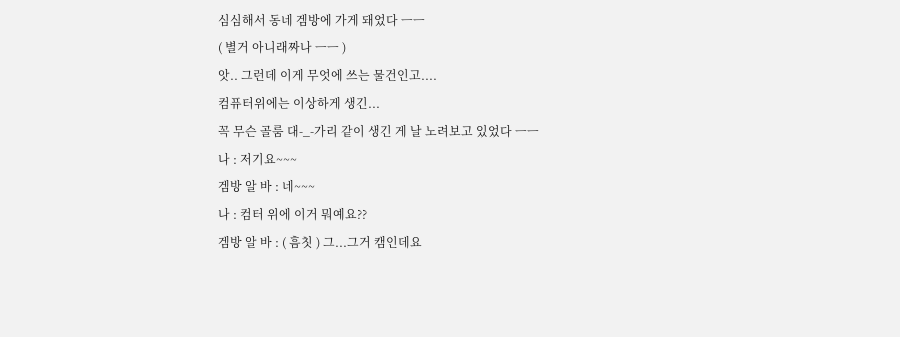심심해서 동네 겜방에 가게 돼었다 ㅡㅡ
( 별거 아니래짜나 ㅡㅡ )
앗.. 그런데 이게 무엇에 쓰는 물건인고....
컴퓨터위에는 이상하게 생긴...
꼭 무슨 골룸 대-_-가리 같이 생긴 게 날 노려보고 있었다 ㅡㅡ
나 : 저기요~~~
겜방 알 바 : 네~~~
나 : 컴터 위에 이거 뭐예요??
겜방 알 바 : ( 흠칫 ) 그...그거 캠인데요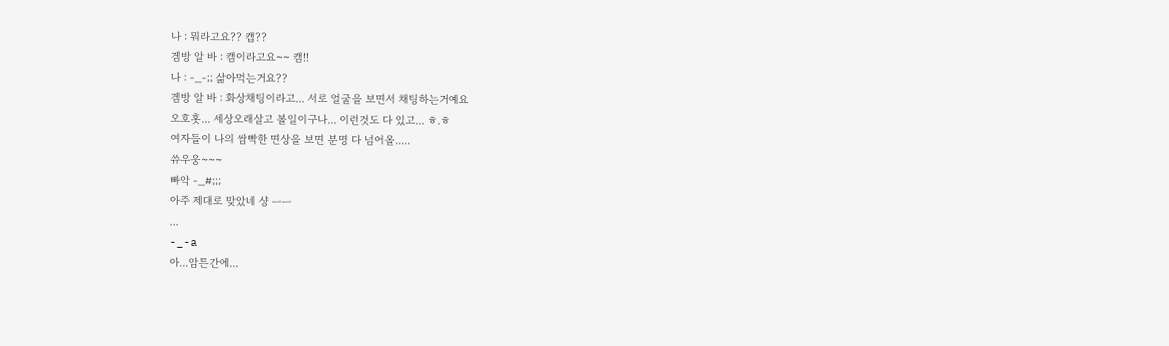나 : 뭐라고요?? 캡??
겜방 알 바 : 캠이라고요~~ 캠!!
나 : -_-;; 삶아먹는거요??
겜방 알 바 : 화상채팅이라고... 서로 얼굴을 보면서 채팅하는거예요
오호홋... 세상오래살고 볼일이구나... 이런것도 다 있고... ㅎ.ㅎ
여자들이 나의 쌈빡한 면상을 보면 분명 다 넘어올.....
쓔우웅~~~
빠악 -_#;;;
아주 제대로 맞았네 샹 ㅡㅡ
...
-_-a
아...암튼간에...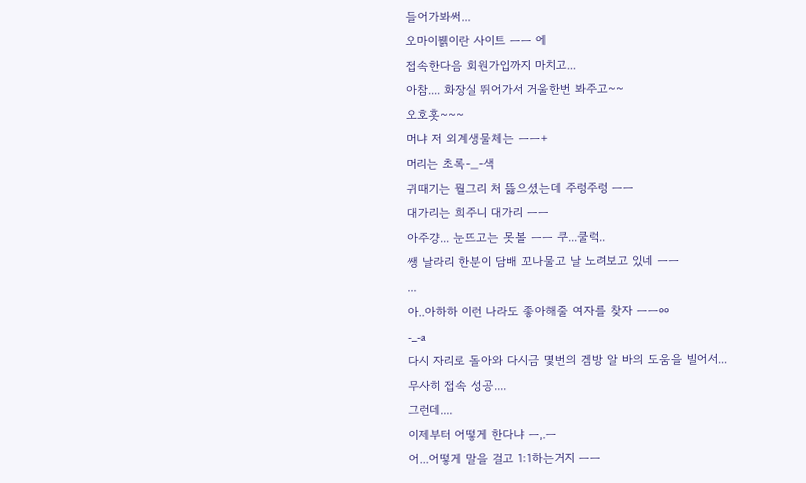들어가봐써...
오마이뷁이란 사이트 ㅡㅡ 에
접속한다음 회원가입까지 마치고...
아참.... 화장실 뛰어가서 거울한번 봐주고~~
오호홋~~~
머냐 저 외계생물체는 ㅡㅡ+
머리는 초록-_-색
귀때기는 뭘그리 처 뜷으셨는데 주렁주렁 ㅡㅡ
대가리는 희주니 대가리 ㅡㅡ
아주걍... 눈뜨고는 못볼 ㅡㅡ 쿠...쿨럭..
쌩 날라리 한분이 담배 꼬나물고 날 노려보고 있네 ㅡㅡ
...
아..아하하 이런 나라도 좋아해줄 여자를 찾자 ㅡㅡㆀ
-_-a
다시 자리로 돌아와 다시금 몇번의 겜방 알 바의 도움을 빌어서...
무사히 접속 성공....
그런데....
이제부터 어떻게 한다냐 ㅡ,.ㅡ
어...어떻게 말을 걸고 1:1하는거지 ㅡㅡ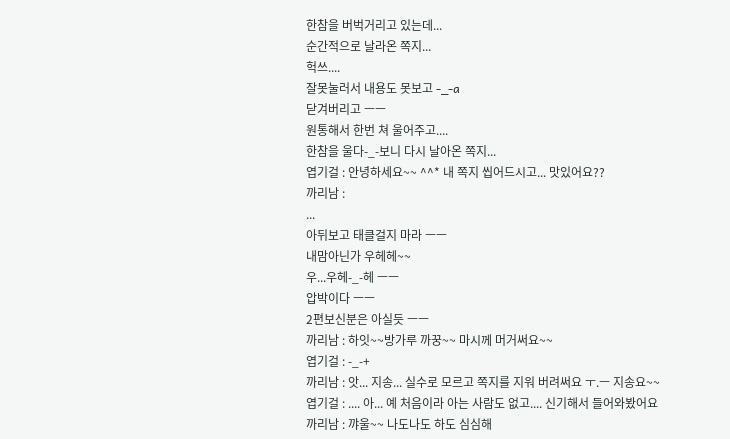한참을 버벅거리고 있는데...
순간적으로 날라온 쪽지...
헉쓰....
잘못눌러서 내용도 못보고 -_-a
닫겨버리고 ㅡㅡ
원통해서 한번 쳐 울어주고....
한참을 울다-_-보니 다시 날아온 쪽지...
엽기걸 : 안녕하세요~~ ^^* 내 쪽지 씹어드시고... 맛있어요??
까리남 :
...
아뒤보고 태클걸지 마라 ㅡㅡ
내맘아닌가 우헤헤~~
우...우헤-_-헤 ㅡㅡ
압박이다 ㅡㅡ
2편보신분은 아실듯 ㅡㅡ
까리남 : 하잇~~방가루 까꿍~~ 마시께 머거써요~~
엽기걸 : -_-+
까리남 : 앗... 지송... 실수로 모르고 쪽지를 지워 버려써요 ㅜ.ㅡ 지송요~~
엽기걸 : .... 아... 예 처음이라 아는 사람도 없고.... 신기해서 들어와봤어요
까리남 : 꺄울~~ 나도나도 하도 심심해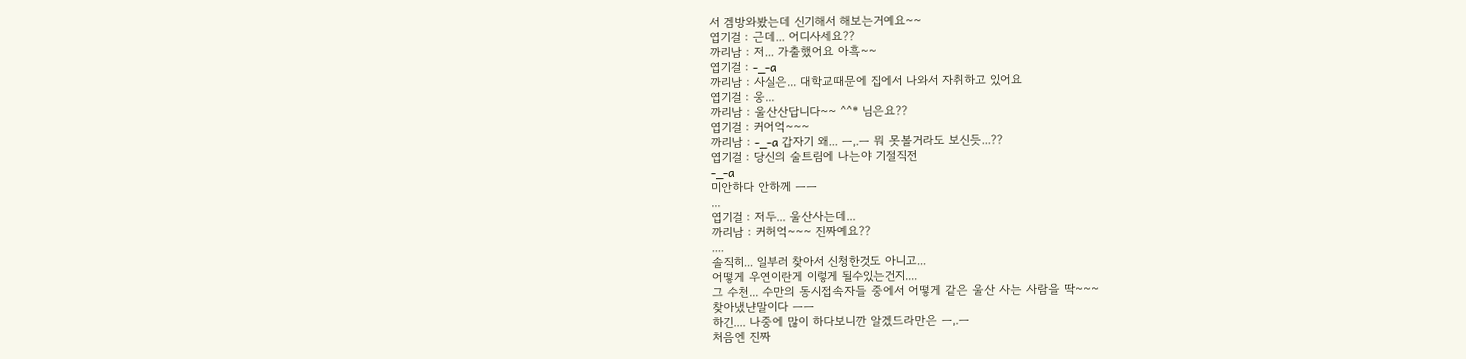서 겜방와봤는데 신기해서 해보는거예요~~
엽기걸 : 근데... 어디사세요??
까리남 : 저... 가출했어요 아흑~~
엽기걸 : -_-a
까리남 : 사실은... 대학교때문에 집에서 나와서 자취하고 있어요
엽기걸 : 웅...
까리남 : 울산산답니다~~ ^^* 님은요??
엽기걸 : 커어억~~~
까리남 : -_-a 갑자기 왜... ㅡ,.ㅡ 뭐 못볼거라도 보신듯...??
엽기걸 : 당신의 술트림에 나는야 기절직전
-_-a
미안하다 안하께 ㅡㅡ
...
엽기걸 : 저두... 울산사는데...
까리남 : 커허억~~~ 진짜예요??
....
솔직히... 일부러 찾아서 신청한것도 아니고...
어떻게 우연이란게 이렇게 될수있는건지....
그 수천... 수만의 동시접속자들 중에서 어떻게 같은 울산 사는 사람을 딱~~~
찾아냈냔말이다 ㅡㅡ
하긴.... 나중에 많이 하다보니깐 알겠드라만은 ㅡ,.ㅡ
처음엔 진짜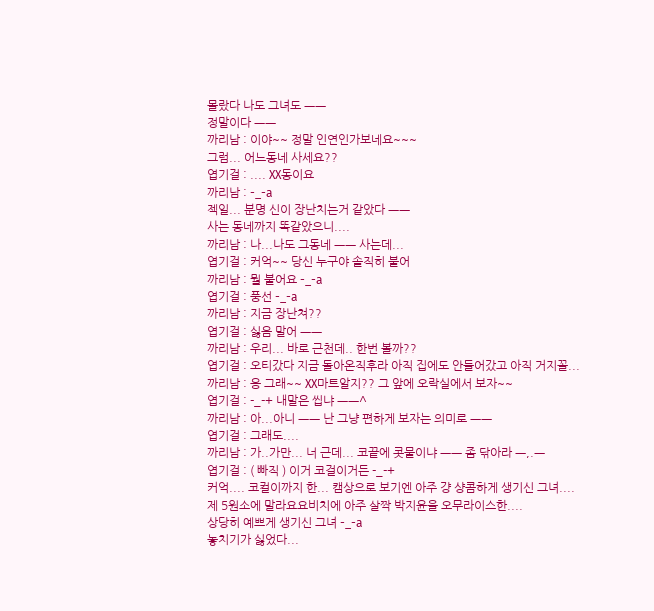몰랐다 나도 그녀도 ㅡㅡ
정말이다 ㅡㅡ
까리남 : 이야~~ 정말 인연인가보네요~~~
그럼... 어느동네 사세요??
엽기걸 : .... XX동이요
까리남 : -_-a
젝일... 분명 신이 장난치는거 같았다 ㅡㅡ
사는 동네까지 똑같았으니....
까리남 : 나...나도 그동네 ㅡㅡ 사는데...
엽기걸 : 커억~~ 당신 누구야 솔직히 불어
까리남 : 뭘 불어요 -_-a
엽기걸 : 풍선 -_-a
까리남 : 지금 장난쳐??
엽기걸 : 싫음 말어 ㅡㅡ
까리남 : 우리... 바로 근천데.. 한번 볼까??
엽기걸 : 오티갔다 지금 돌아온직후라 아직 집에도 안들어갔고 아직 거지꼴...
까리남 : 응 그래~~ XX마트알지?? 그 앞에 오락실에서 보자~~
엽기걸 : -_-+ 내말은 씹냐 ㅡㅡ^
까리남 : 아...아니 ㅡㅡ 난 그냥 편하게 보자는 의미로 ㅡㅡ
엽기걸 : 그래도....
까리남 : 가..가만... 너 근데... 코끝에 콧물이냐 ㅡㅡ 좀 닦아라 ㅡ,.ㅡ
엽기걸 : ( 빠직 ) 이거 코걸이거든 -_-+
커억.... 코컬이까지 한... 캠상으로 보기엔 아주 걍 샹콤하게 생기신 그녀....
제 5원소에 말라요요비치에 아주 살짝 박지윤을 오무라이스한....
상당히 예쁘게 생기신 그녀 -_-a
놓치기가 싫었다...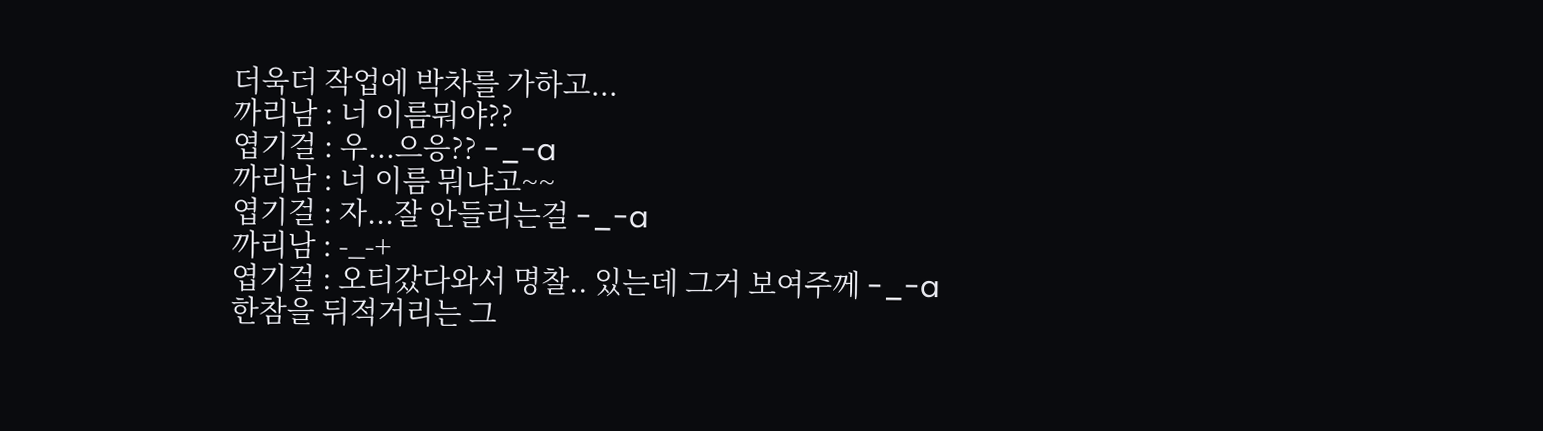더욱더 작업에 박차를 가하고...
까리남 : 너 이름뭐야??
엽기걸 : 우...으응?? -_-a
까리남 : 너 이름 뭐냐고~~
엽기걸 : 자...잘 안들리는걸 -_-a
까리남 : -_-+
엽기걸 : 오티갔다와서 명찰.. 있는데 그거 보여주께 -_-a
한참을 뒤적거리는 그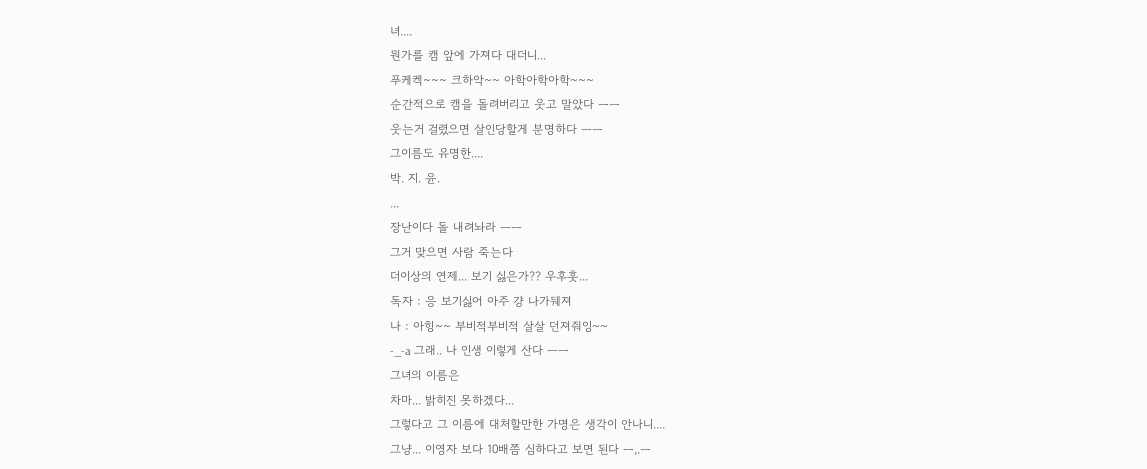녀....
뭔가를 캠 앞에 가져다 대더니...
푸케켁~~~ 크하악~~ 아학아학아학~~~
순간적으로 캠을 돌려버리고 웃고 말았다 ㅡㅡ
웃는거 걸렸으면 살인당할게 분명하다 ㅡㅡ
그이름도 유명한....
박. 지. 윤.
...
장난이다 돌 내려놔라 ㅡㅡ
그거 맞으면 사람 죽는다
더이상의 연제... 보기 싫은가?? 우후훗...
독자 : 응 보기싫어 아주 걍 나가뒈져
나 : 아힝~~ 부비적부비적 살살 던져줘잉~~
-_-a 그래.. 나 인생 이렇게 산다 ㅡㅡ
그녀의 이름은
차마... 밝히진 못하겠다...
그렇다고 그 이름에 대처할만한 가명은 생각이 안나니....
그냥... 이영자 보다 10배쯤 심하다고 보면 된다 ㅡ,.ㅡ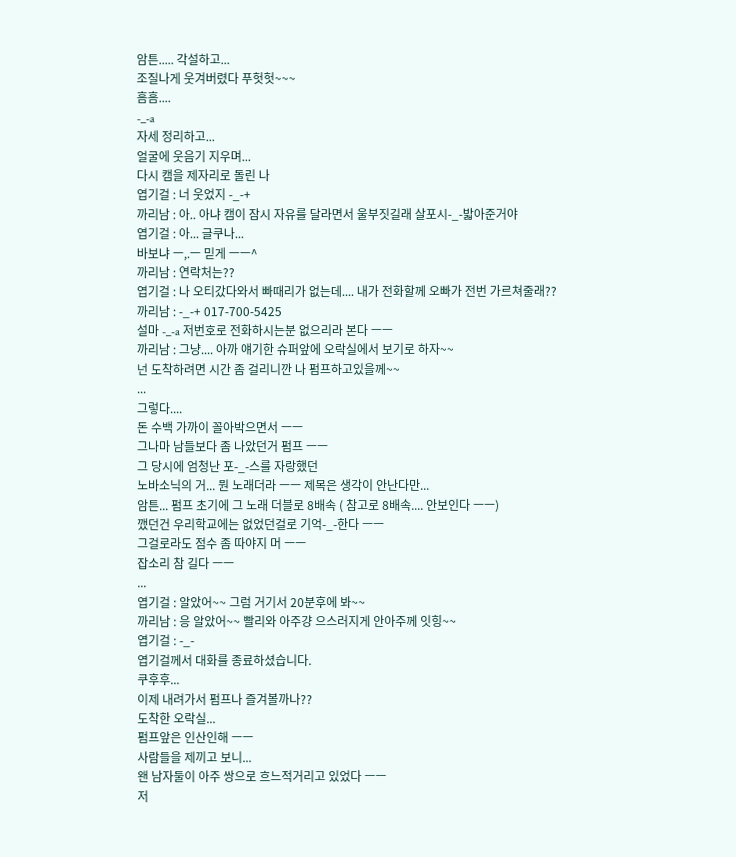암튼..... 각설하고...
조질나게 웃겨버렸다 푸헛헛~~~
흠흠....
-_-a
자세 정리하고...
얼굴에 웃음기 지우며...
다시 캠을 제자리로 돌린 나
엽기걸 : 너 웃었지 -_-+
까리남 : 아.. 아냐 캠이 잠시 자유를 달라면서 울부짓길래 살포시-_-밟아준거야
엽기걸 : 아... 글쿠나...
바보냐 ㅡ,.ㅡ 믿게 ㅡㅡ^
까리남 : 연락처는??
엽기걸 : 나 오티갔다와서 빠때리가 없는데.... 내가 전화할께 오빠가 전번 가르쳐줄래??
까리남 : -_-+ 017-700-5425
설마 -_-a 저번호로 전화하시는분 없으리라 본다 ㅡㅡ
까리남 : 그냥.... 아까 얘기한 슈퍼앞에 오락실에서 보기로 하자~~
넌 도착하려면 시간 좀 걸리니깐 나 펌프하고있을께~~
...
그렇다....
돈 수백 가까이 꼴아박으면서 ㅡㅡ
그나마 남들보다 좀 나았던거 펌프 ㅡㅡ
그 당시에 엄청난 포-_-스를 자랑했던
노바소닉의 거... 뭔 노래더라 ㅡㅡ 제목은 생각이 안난다만...
암튼... 펌프 초기에 그 노래 더블로 8배속 ( 참고로 8배속.... 안보인다 ㅡㅡ)
깼던건 우리학교에는 없었던걸로 기억-_-한다 ㅡㅡ
그걸로라도 점수 좀 따야지 머 ㅡㅡ
잡소리 참 길다 ㅡㅡ
...
엽기걸 : 알았어~~ 그럼 거기서 20분후에 봐~~
까리남 : 응 알았어~~ 빨리와 아주걍 으스러지게 안아주께 잇힝~~
엽기걸 : -_-
엽기걸께서 대화를 종료하셨습니다.
쿠후후...
이제 내려가서 펌프나 즐겨볼까나??
도착한 오락실...
펌프앞은 인산인해 ㅡㅡ
사람들을 제끼고 보니...
왠 남자둘이 아주 쌍으로 흐느적거리고 있었다 ㅡㅡ
저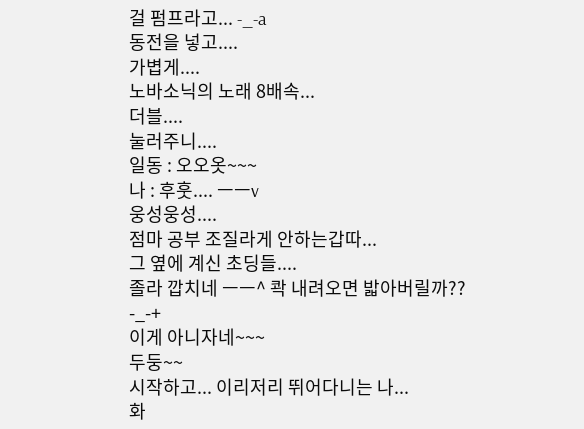걸 펌프라고... -_-a
동전을 넣고....
가볍게....
노바소닉의 노래 8배속...
더블....
눌러주니....
일동 : 오오옷~~~
나 : 후훗.... ㅡㅡv
웅성웅성....
점마 공부 조질라게 안하는갑따...
그 옆에 계신 초딩들....
졸라 깝치네 ㅡㅡ^ 콱 내려오면 밟아버릴까??
-_-+
이게 아니자네~~~
두둥~~
시작하고... 이리저리 뛰어다니는 나...
화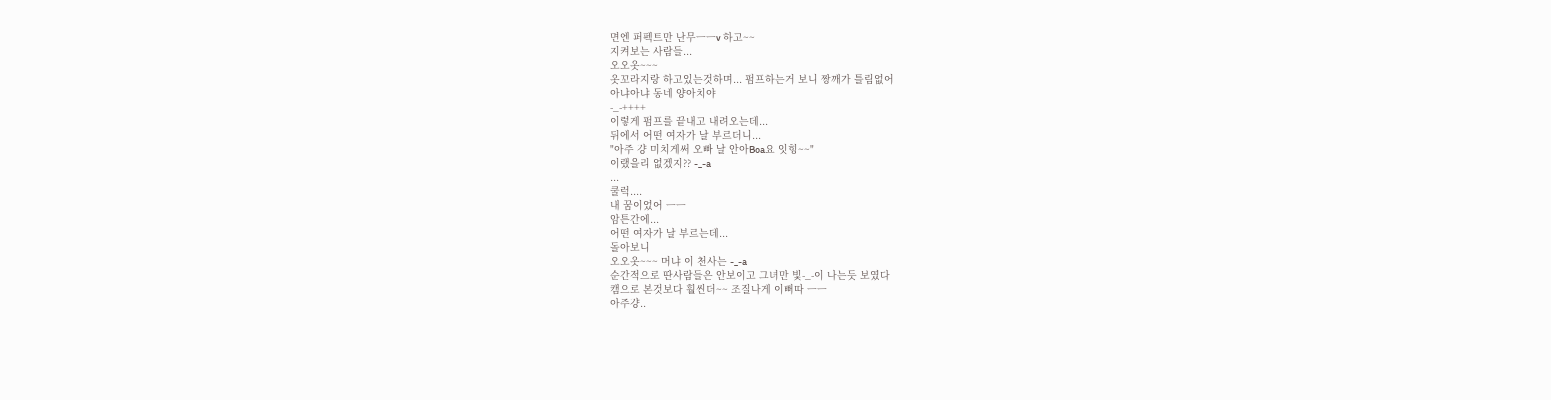면엔 퍼펙트만 난무ㅡㅡv 하고~~
지켜보는 사람들...
오오옷~~~
옷꼬라지랑 하고있는것하며... 펌프하는거 보니 짱깨가 틀림없어
아냐아냐 동네 양아치야
-_-++++
이렇게 펌프를 끝내고 내려오는데...
뒤에서 어떤 여자가 날 부르더니...
"아주 걍 미치게써 오빠 날 안아Boa요 잇힝~~"
이랬을리 없겠지?? -_-a
...
쿨럭....
내 꿈이었어 ㅡㅡ
암튼간에...
어떤 여자가 날 부르는데...
돌아보니
오오옷~~~ 머냐 이 천사는 -_-a
순간적으로 딴사람들은 안보이고 그녀만 빛-_-이 나는듯 보였다
캠으로 본것보다 훨씬더~~ 조질나게 이뻐따 ㅡㅡ
아주걍..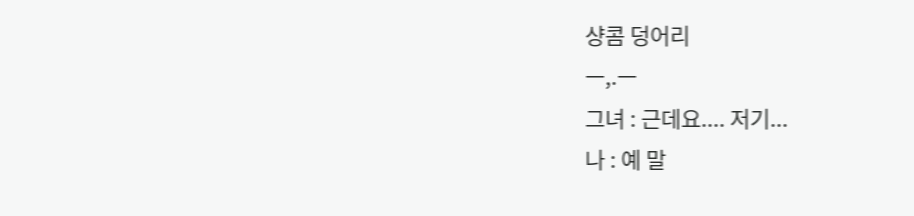샹콤 덩어리
ㅡ,.ㅡ
그녀 : 근데요.... 저기...
나 : 예 말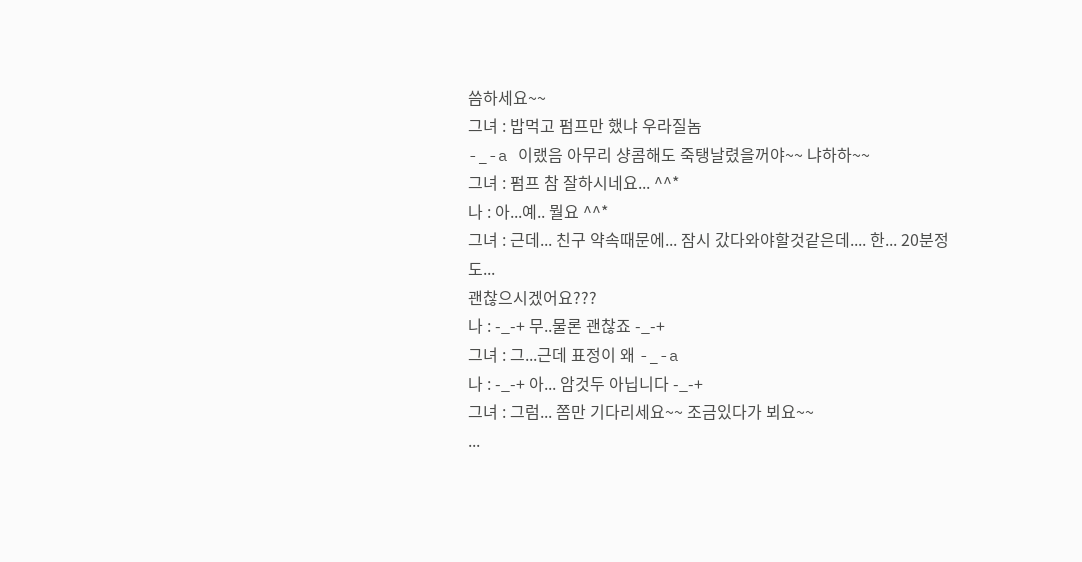씀하세요~~
그녀 : 밥먹고 펌프만 했냐 우라질놈
-_-a 이랬음 아무리 샹콤해도 죽탱날렸을꺼야~~ 냐하하~~
그녀 : 펌프 참 잘하시네요... ^^*
나 : 아...예.. 뭘요 ^^*
그녀 : 근데... 친구 약속때문에... 잠시 갔다와야할것같은데.... 한... 20분정도...
괜찮으시겠어요???
나 : -_-+ 무..물론 괜찮죠 -_-+
그녀 : 그...근데 표정이 왜 -_-a
나 : -_-+ 아... 암것두 아닙니다 -_-+
그녀 : 그럼... 쫌만 기다리세요~~ 조금있다가 뵈요~~
...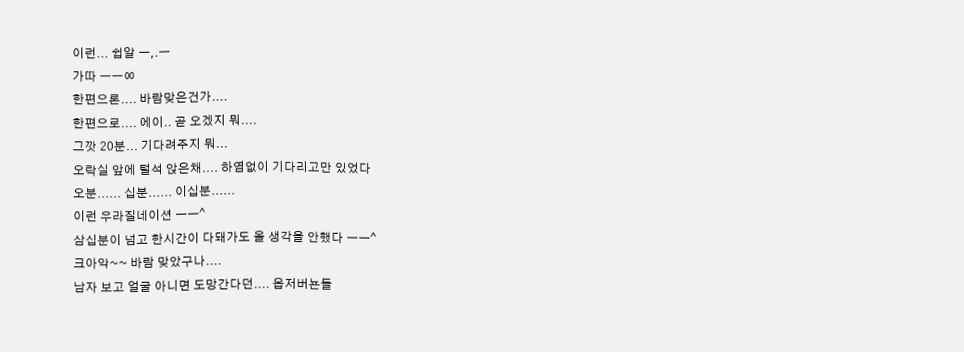이런... 쉽알 ㅡ,.ㅡ
가따 ㅡㅡㆀ
한편으론.... 바람맞은건가....
한편으로.... 에이.. 곧 오겠지 뭐....
그깟 20분... 기다려주지 뭐...
오락실 앞에 털석 앉은채.... 하염없이 기다리고만 있었다
오분...... 십분...... 이십분......
이런 우라질네이션 ㅡㅡ^
삼십분이 넘고 한시간이 다돼가도 올 생각을 안했다 ㅡㅡ^
크아악~~ 바람 맞았구나....
남자 보고 얼굴 아니면 도망간다던.... 옵저버뇬들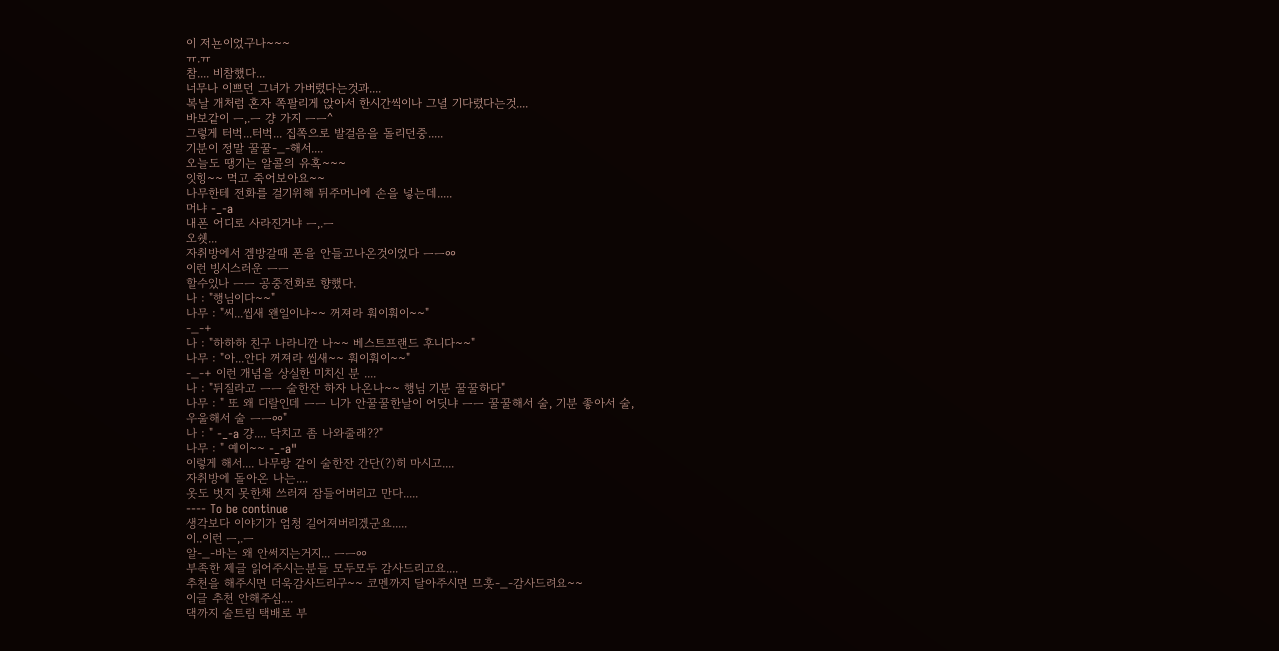이 저뇬이었구나~~~
ㅠ.ㅠ
참.... 비참했다...
너무나 이쁘던 그녀가 가버렸다는것과....
복날 개처럼 혼자 쪽팔리게 앉아서 한시간씩이나 그녈 기다렸다는것....
바보같이 ㅡ,.ㅡ 걍 가지 ㅡㅡ^
그렇게 터벅...터벅... 집쪽으로 발걸음을 돌리던중.....
기분이 정말 꿀꿀-_-해서....
오늘도 땡기는 알콜의 유혹~~~
잇힝~~ 먹고 죽어보아요~~
나무한테 전화를 걸기위해 뒤주머니에 손을 넣는데.....
머냐 -_-a
내폰 어디로 사라진거냐 ㅡ,.ㅡ
오쉣...
자취방에서 겜방갈때 폰을 안들고나온것이었다 ㅡㅡㆀ
이런 빙시스러운 ㅡㅡ
할수있나 ㅡㅡ 공중전화로 향했다.
나 : "행님이다~~"
나무 : "씨...씹새 왠일이냐~~ 꺼져라 훠이훠이~~"
-_-+
나 : "하하하 친구 나라니깐 나~~ 베스트프랜드 후니다~~"
나무 : "아...안다 꺼져라 씹새~~ 훠이훠이~~"
-_-+ 이런 개념을 상실한 미치신 분 ....
나 : "뒤질라고 ㅡㅡ 술한잔 하자 나온나~~ 행님 기분 꿀꿀하다"
나무 : " 또 왜 디랄인데 ㅡㅡ 니가 안꿀꿀한날이 어딧냐 ㅡㅡ 꿀꿀해서 술, 기분 좋아서 술,
우울해서 술 ㅡㅡㆀ"
나 : " -_-a 걍.... 닥치고 좀 나와줄래??"
나무 : " 예이~~ -_-a"
이렇게 해서.... 나무랑 같이 술한잔 간단(?)히 마시고....
자취방에 돌아온 나는....
옷도 벗지 못한채 쓰러져 잠들어버리고 만다.....
---- To be continue
생각보다 이야기가 엄청 길어져버리겠군요.....
이..이런 ㅡ,.ㅡ
알-_-바는 왜 안써지는거지... ㅡㅡㆀ
부족한 제글 읽어주시는분들 모두모두 감사드리고요....
추천을 해주시면 더욱감사드리구~~ 코멘까지 달아주시면 므흣-_-감사드려요~~
이글 추천 안해주심....
댁까지 술트림 택배로 부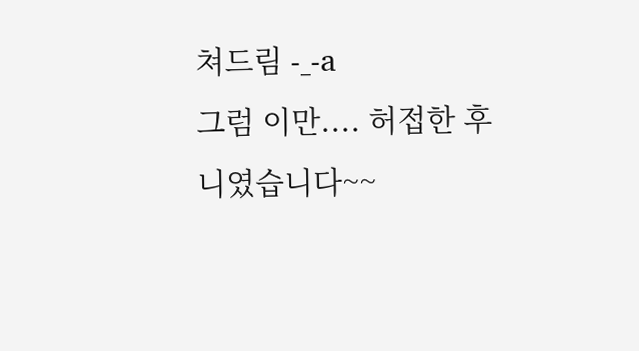쳐드림 -_-a
그럼 이만.... 허접한 후니였습니다~~